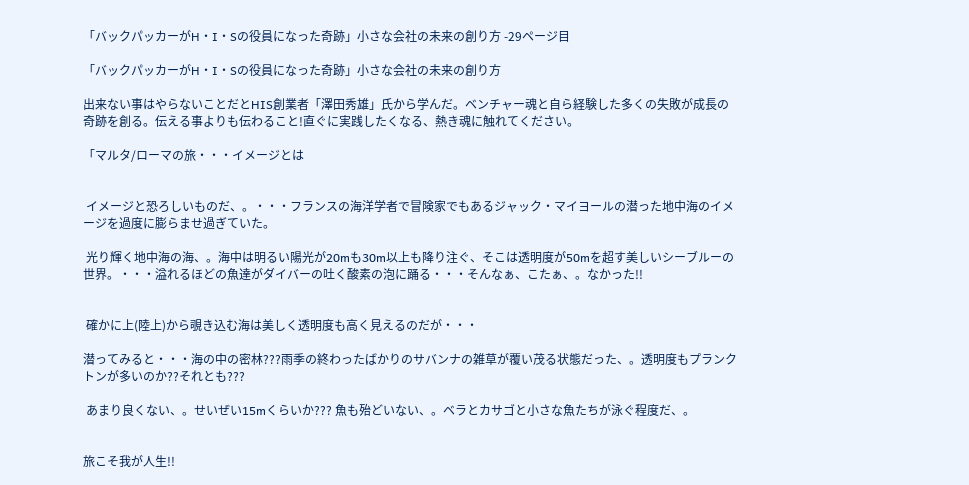「バックパッカーがH・Ⅰ・Sの役員になった奇跡」小さな会社の未来の創り方 -29ページ目

「バックパッカーがH・Ⅰ・Sの役員になった奇跡」小さな会社の未来の創り方

出来ない事はやらないことだとHIS創業者「澤田秀雄」氏から学んだ。ベンチャー魂と自ら経験した多くの失敗が成長の奇跡を創る。伝える事よりも伝わること!直ぐに実践したくなる、熱き魂に触れてください。

「マルタ/ローマの旅・・・イメージとは


 イメージと恐ろしいものだ、。・・・フランスの海洋学者で冒険家でもあるジャック・マイヨールの潜った地中海のイメージを過度に膨らませ過ぎていた。

 光り輝く地中海の海、。海中は明るい陽光が20mも30m以上も降り注ぐ、そこは透明度が50mを超す美しいシーブルーの世界。・・・溢れるほどの魚達がダイバーの吐く酸素の泡に踊る・・・そんなぁ、こたぁ、。なかった!!


 確かに上(陸上)から覗き込む海は美しく透明度も高く見えるのだが・・・

潜ってみると・・・海の中の密林???雨季の終わったばかりのサバンナの雑草が覆い茂る状態だった、。透明度もプランクトンが多いのか??それとも???

 あまり良くない、。せいぜい15mくらいか??? 魚も殆どいない、。ベラとカサゴと小さな魚たちが泳ぐ程度だ、。


旅こそ我が人生!!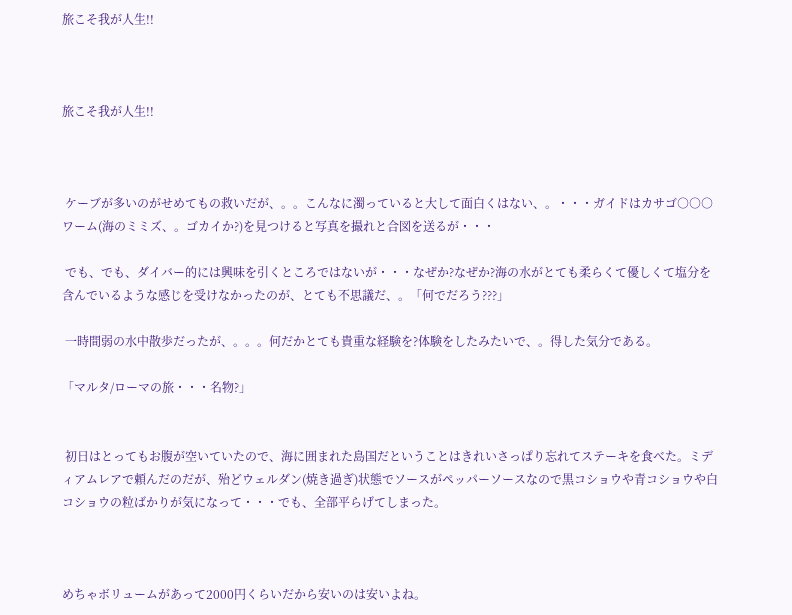旅こそ我が人生!!



旅こそ我が人生!!



 ケーブが多いのがせめてもの救いだが、。。こんなに濁っていると大して面白くはない、。・・・ガイドはカサゴ○○○ワーム(海のミミズ、。ゴカイか?)を見つけると写真を撮れと合図を送るが・・・

 でも、でも、ダイバー的には興味を引くところではないが・・・なぜか?なぜか?海の水がとても柔らくて優しくて塩分を含んでいるような感じを受けなかったのが、とても不思議だ、。「何でだろう???」

 一時間弱の水中散歩だったが、。。。何だかとても貴重な経験を?体験をしたみたいで、。得した気分である。

「マルタ/ローマの旅・・・名物?」


 初日はとってもお腹が空いていたので、海に囲まれた島国だということはきれいさっぱり忘れてステーキを食べた。ミディアムレアで頼んだのだが、殆どウェルダン(焼き過ぎ)状態でソースがペッパーソースなので黒コショウや青コショウや白コショウの粒ばかりが気になって・・・でも、全部平らげてしまった。



めちゃボリュームがあって2000円くらいだから安いのは安いよね。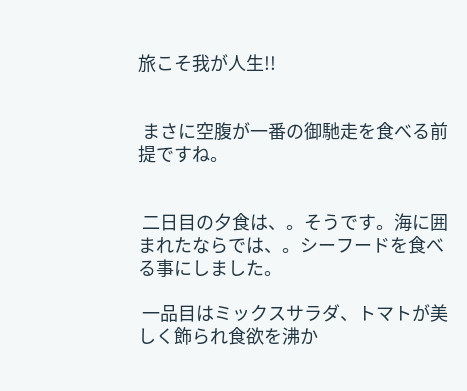旅こそ我が人生!!


 まさに空腹が一番の御馳走を食べる前提ですね。


 二日目の夕食は、。そうです。海に囲まれたならでは、。シーフードを食べる事にしました。

 一品目はミックスサラダ、トマトが美しく飾られ食欲を沸か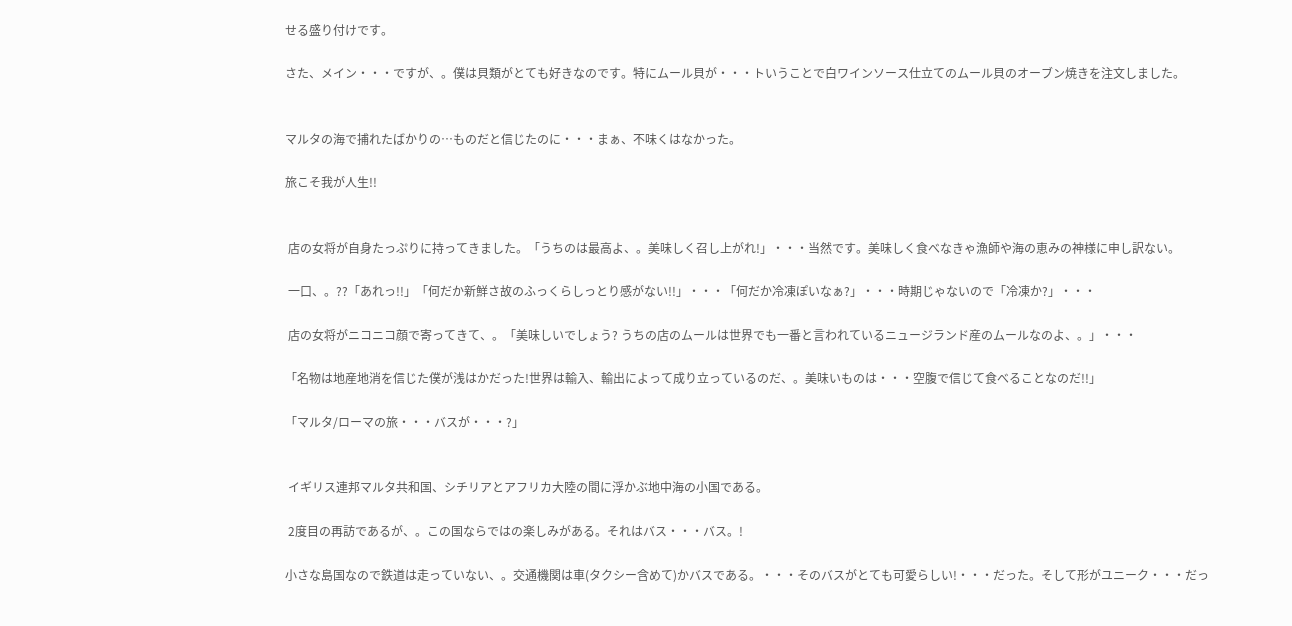せる盛り付けです。

さた、メイン・・・ですが、。僕は貝類がとても好きなのです。特にムール貝が・・・トいうことで白ワインソース仕立てのムール貝のオーブン焼きを注文しました。


マルタの海で捕れたばかりの…ものだと信じたのに・・・まぁ、不味くはなかった。

旅こそ我が人生!!


 店の女将が自身たっぷりに持ってきました。「うちのは最高よ、。美味しく召し上がれ!」・・・当然です。美味しく食べなきゃ漁師や海の恵みの神様に申し訳ない。

 一口、。??「あれっ!!」「何だか新鮮さ故のふっくらしっとり感がない!!」・・・「何だか冷凍ぽいなぁ?」・・・時期じゃないので「冷凍か?」・・・

 店の女将がニコニコ顔で寄ってきて、。「美味しいでしょう? うちの店のムールは世界でも一番と言われているニュージランド産のムールなのよ、。」・・・

「名物は地産地消を信じた僕が浅はかだった!世界は輸入、輸出によって成り立っているのだ、。美味いものは・・・空腹で信じて食べることなのだ!!」

「マルタ/ローマの旅・・・バスが・・・?」


 イギリス連邦マルタ共和国、シチリアとアフリカ大陸の間に浮かぶ地中海の小国である。

 2度目の再訪であるが、。この国ならではの楽しみがある。それはバス・・・バス。!

小さな島国なので鉄道は走っていない、。交通機関は車(タクシー含めて)かバスである。・・・そのバスがとても可愛らしい!・・・だった。そして形がユニーク・・・だっ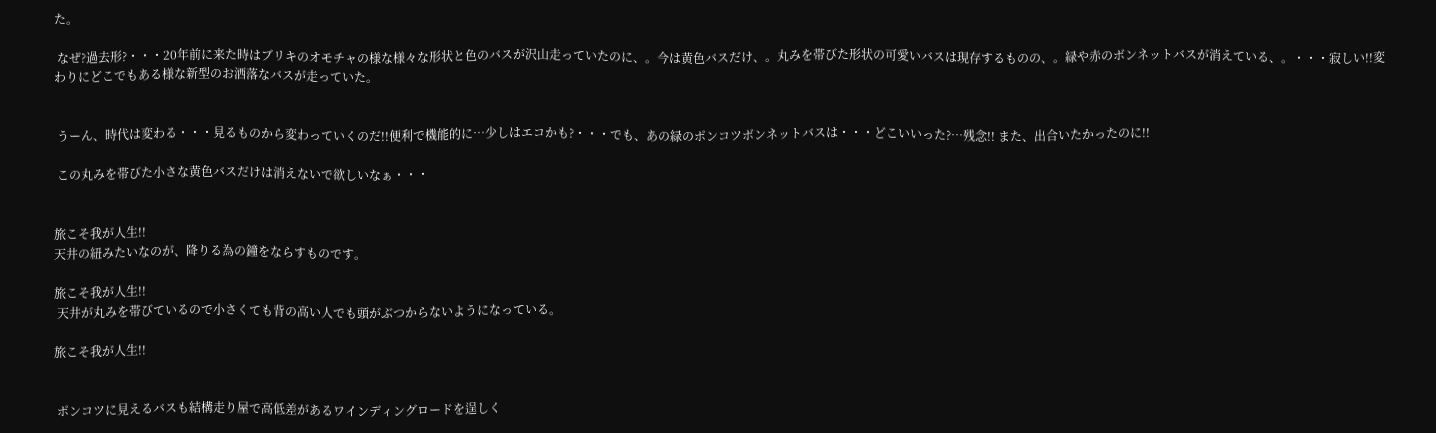た。

 なぜ?過去形?・・・20年前に来た時はブリキのオモチャの様な様々な形状と色のバスが沢山走っていたのに、。今は黄色バスだけ、。丸みを帯びた形状の可愛いバスは現存するものの、。緑や赤のボンネットバスが消えている、。・・・寂しい!!変わりにどこでもある様な新型のお洒落なバスが走っていた。


 うーん、時代は変わる・・・見るものから変わっていくのだ!!便利で機能的に…少しはエコかも?・・・でも、あの緑のポンコツボンネットバスは・・・どこいいった?…残念!! また、出合いたかったのに!!

 この丸みを帯びた小さな黄色バスだけは消えないで欲しいなぁ・・・


旅こそ我が人生!!
天井の紐みたいなのが、降りる為の鐘をならすものです。

旅こそ我が人生!!
 天井が丸みを帯びているので小さくても背の高い人でも頭がぶつからないようになっている。

旅こそ我が人生!!


 ポンコツに見えるバスも結構走り屋で高低差があるワインディングロードを逞しく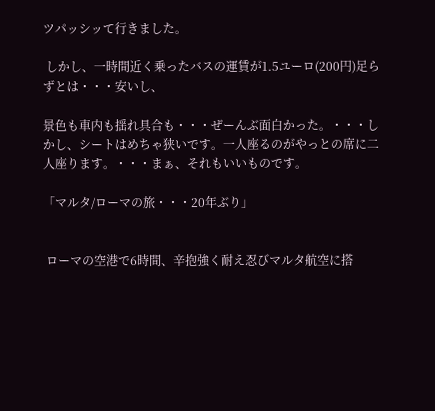ツパッシッて行きました。

 しかし、一時間近く乗ったバスの運賃が1.5ユーロ(200円)足らずとは・・・安いし、

景色も車内も揺れ具合も・・・ぜーんぶ面白かった。・・・しかし、シートはめちゃ狭いです。一人座るのがやっとの席に二人座ります。・・・まぁ、それもいいものです。

「マルタ/ローマの旅・・・20年ぶり」


 ローマの空港で6時間、辛抱強く耐え忍びマルタ航空に搭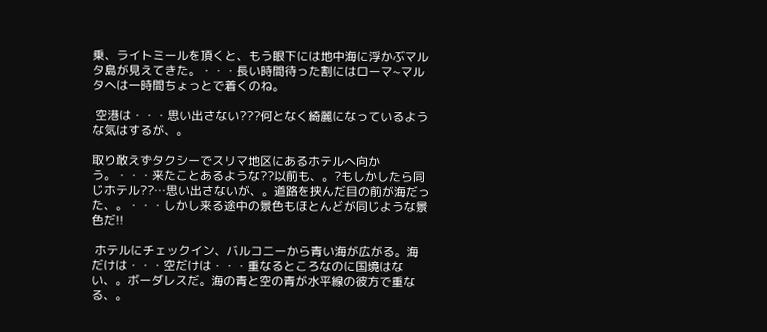乗、ライトミールを頂くと、もう眼下には地中海に浮かぶマルタ島が見えてきた。・・・長い時間待った割にはローマ~マルタへは一時間ちょっとで着くのね。

 空港は・・・思い出さない???何となく綺麗になっているような気はするが、。

取り敢えずタクシーでスリマ地区にあるホテルへ向かう。・・・来たことあるような??以前も、。?もしかしたら同じホテル??…思い出さないが、。道路を挟んだ目の前が海だった、。・・・しかし来る途中の景色もほとんどが同じような景色だ!!

 ホテルにチェックイン、バルコニーから青い海が広がる。海だけは・・・空だけは・・・重なるところなのに国境はない、。ボーダレスだ。海の青と空の青が水平線の彼方で重なる、。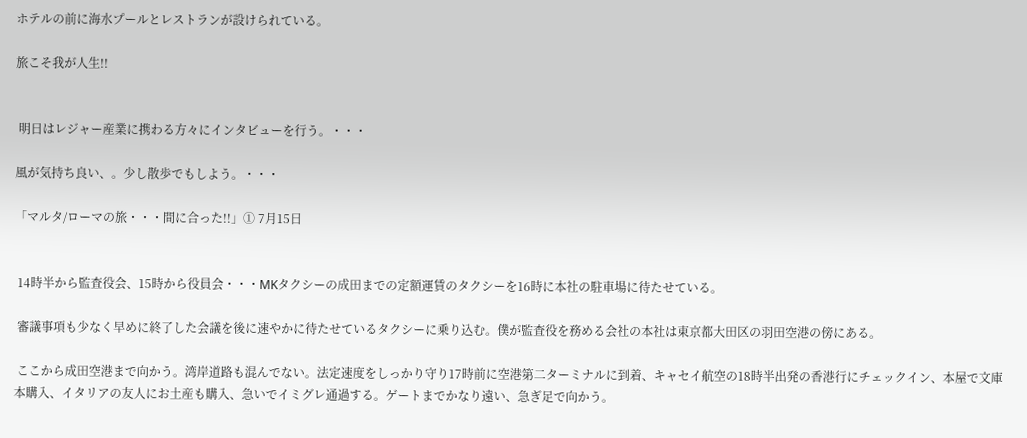ホテルの前に海水プールとレストランが設けられている。

旅こそ我が人生!!


 明日はレジャー産業に携わる方々にインタビューを行う。・・・

風が気持ち良い、。少し散歩でもしよう。・・・

「マルタ/ローマの旅・・・間に合った!!」① 7月15日


 14時半から監査役会、15時から役員会・・・MKタクシーの成田までの定額運賃のタクシーを16時に本社の駐車場に待たせている。

 審議事項も少なく早めに終了した会議を後に速やかに待たせているタクシーに乗り込む。僕が監査役を務める会社の本社は東京都大田区の羽田空港の傍にある。

 ここから成田空港まで向かう。湾岸道路も混んでない。法定速度をしっかり守り17時前に空港第二ターミナルに到着、キャセイ航空の18時半出発の香港行にチェックイン、本屋で文庫本購入、イタリアの友人にお土産も購入、急いでイミグレ通過する。ゲートまでかなり遠い、急ぎ足で向かう。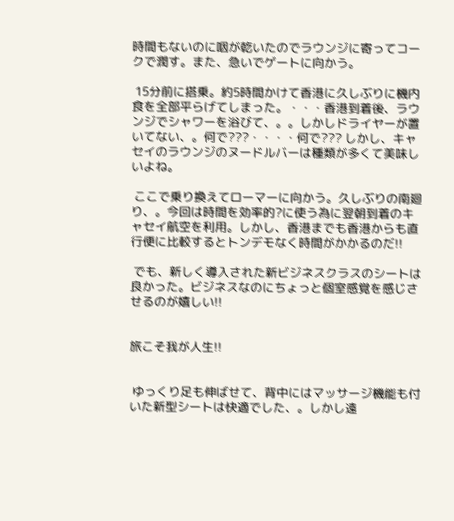時間もないのに咽が乾いたのでラウンジに寄ってコークで潤す。また、急いでゲートに向かう。

 15分前に搭乗。約5時間かけて香港に久しぶりに機内食を全部平らげてしまった。・・・香港到着後、ラウンジでシャワーを浴びて、。。しかしドライヤーが置いてない、。何で???・・・・何で??? しかし、キャセイのラウンジのヌードルバーは種類が多くて美味しいよね。

 ここで乗り換えてローマーに向かう。久しぶりの南廻り、。今回は時間を効率的?に使う為に翌朝到着のキャセイ航空を利用。しかし、香港までも香港からも直行便に比較するとトンデモなく時間がかかるのだ!!

 でも、新しく導入された新ビジネスクラスのシートは良かった。ビジネスなのにちょっと個室感覚を感じさせるのが嬉しい!!


旅こそ我が人生!!


 ゆっくり足も伸ばせて、背中にはマッサージ機能も付いた新型シートは快適でした、。しかし遠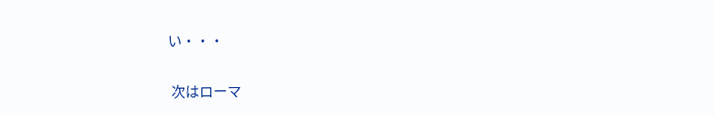い・・・

 次はローマ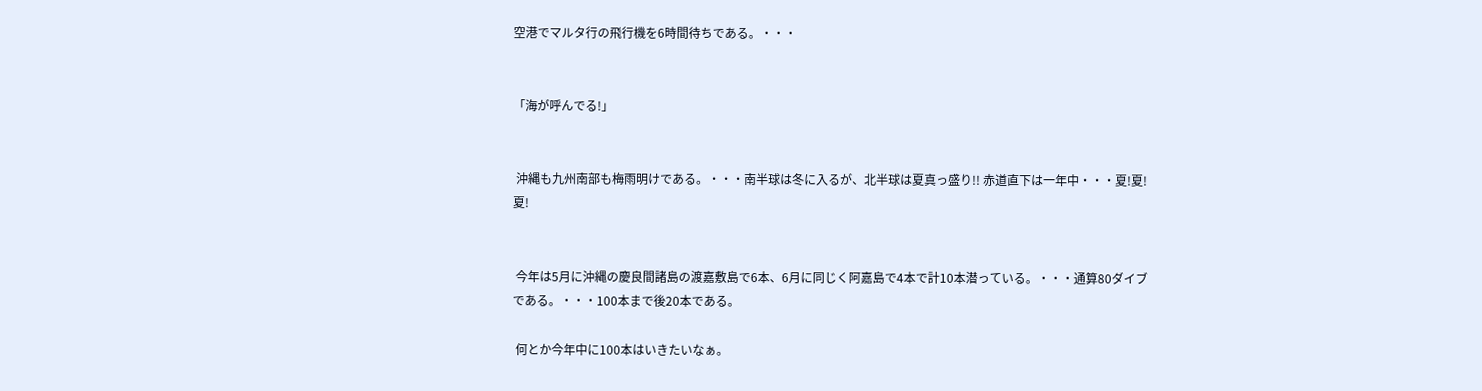空港でマルタ行の飛行機を6時間待ちである。・・・


「海が呼んでる!」


 沖縄も九州南部も梅雨明けである。・・・南半球は冬に入るが、北半球は夏真っ盛り!! 赤道直下は一年中・・・夏!夏!夏!


 今年は5月に沖縄の慶良間諸島の渡嘉敷島で6本、6月に同じく阿嘉島で4本で計10本潜っている。・・・通算80ダイブである。・・・100本まで後20本である。

 何とか今年中に100本はいきたいなぁ。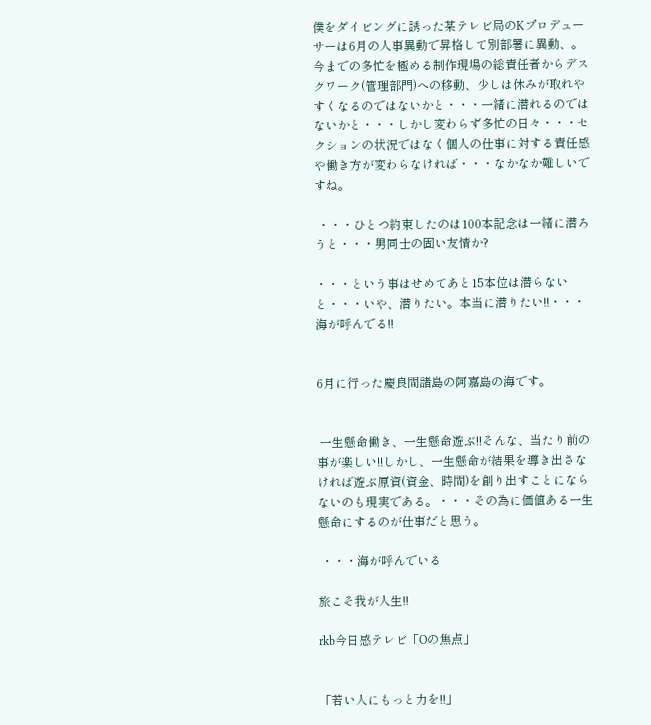僕をダイビングに誘った某テレビ局のKプロデューサーは6月の人事異動で昇格して別部署に異動、。今までの多忙を極める制作現場の総責任者からデスクワーク(管理部門)への移動、少しは休みが取れやすくなるのではないかと・・・一緒に潜れるのではないかと・・・しかし変わらず多忙の日々・・・セクションの状況ではなく個人の仕事に対する責任感や働き方が変わらなければ・・・なかなか難しいですね。

 ・・・ひとつ約束したのは100本記念は一緒に潜ろうと・・・男同士の固い友情か?

・・・という事はせめてあと15本位は潜らないと・・・いや、潜りたい。本当に潜りたい!!・・・海が呼んでる!!


6月に行った慶良間諸島の阿嘉島の海です。


 一生懸命働き、一生懸命遊ぶ!!そんな、当たり前の事が楽しい!!しかし、一生懸命が結果を導き出さなければ遊ぶ原資(資金、時間)を創り出すことにならないのも現実である。・・・その為に価値ある一生懸命にするのが仕事だと思う。

 ・・・海が呼んでいる

旅こそ我が人生!!

rkb今日感テレビ「Oの焦点」


「若い人にもっと力を!!」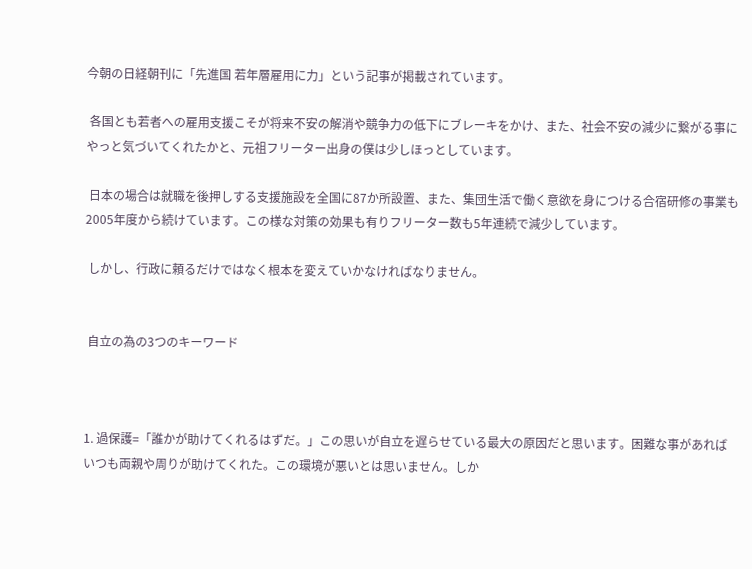今朝の日経朝刊に「先進国 若年層雇用に力」という記事が掲載されています。

 各国とも若者への雇用支援こそが将来不安の解消や競争力の低下にブレーキをかけ、また、社会不安の減少に繋がる事にやっと気づいてくれたかと、元祖フリーター出身の僕は少しほっとしています。

 日本の場合は就職を後押しする支援施設を全国に87か所設置、また、集団生活で働く意欲を身につける合宿研修の事業も2005年度から続けています。この様な対策の効果も有りフリーター数も5年連続で減少しています。

 しかし、行政に頼るだけではなく根本を変えていかなければなりません。


 自立の為の3つのキーワード



1. 過保護=「誰かが助けてくれるはずだ。」この思いが自立を遅らせている最大の原因だと思います。困難な事があればいつも両親や周りが助けてくれた。この環境が悪いとは思いません。しか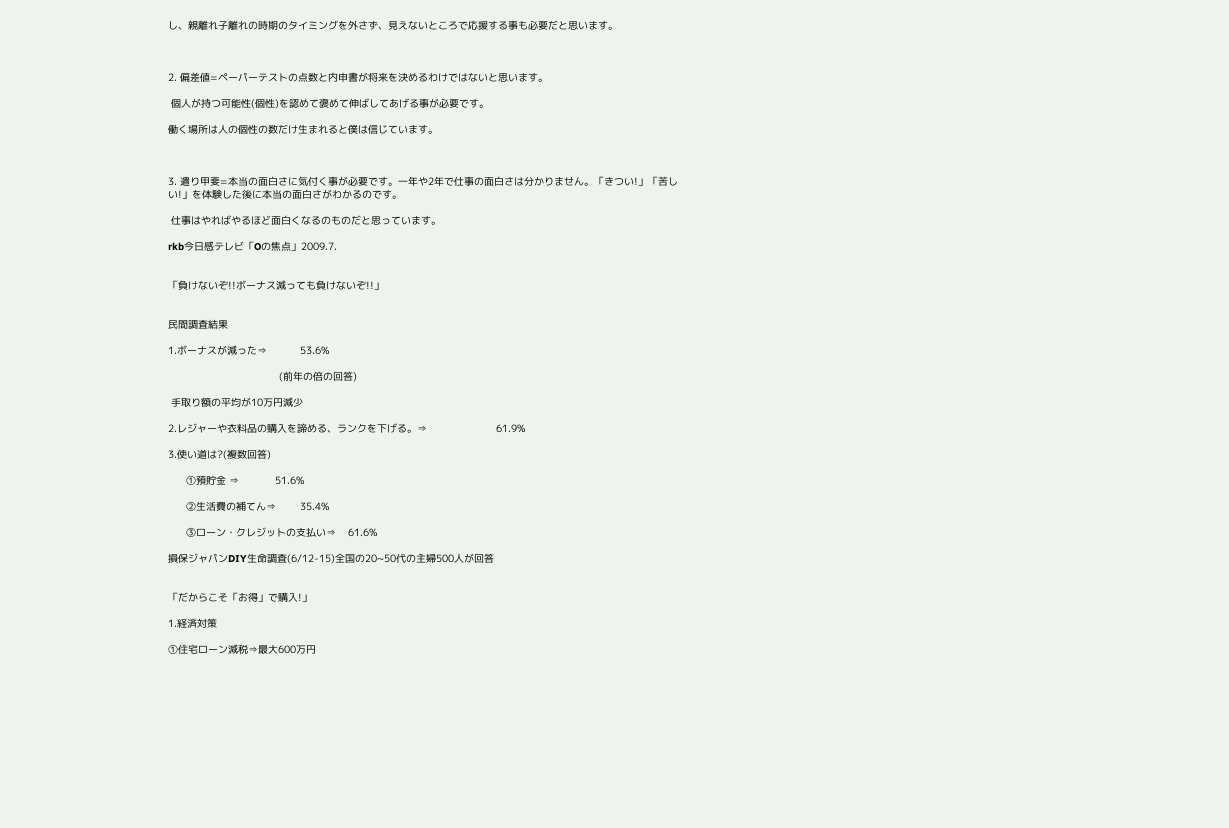し、親離れ子離れの時期のタイミングを外さず、見えないところで応援する事も必要だと思います。



2. 偏差値=ペーパーテストの点数と内申書が将来を決めるわけではないと思います。

 個人が持つ可能性(個性)を認めて褒めて伸ばしてあげる事が必要です。

働く場所は人の個性の数だけ生まれると僕は信じています。



3. 遣り甲斐=本当の面白さに気付く事が必要です。一年や2年で仕事の面白さは分かりません。「きつい!」「苦しい!」を体験した後に本当の面白さがわかるのです。

 仕事はやればやるほど面白くなるのものだと思っています。

rkb今日感テレビ「Oの焦点」2009.7.


「負けないぞ!!ボーナス減っても負けないぞ!!」


民間調査結果

1.ボーナスが減った⇒           53.6%

                                     (前年の倍の回答)

 手取り額の平均が10万円減少

2.レジャーや衣料品の購入を諦める、ランクを下げる。⇒                       61.9%

3.使い道は?(複数回答)

      ①預貯金 ⇒            51.6%

      ②生活費の補てん⇒        35.4%

      ③ローン・クレジットの支払い⇒    61.6%

損保ジャパンDIY生命調査(6/12-15)全国の20~50代の主婦500人が回答


「だからこそ「お得」で購入!」

1.経済対策

①住宅ローン減税⇒最大600万円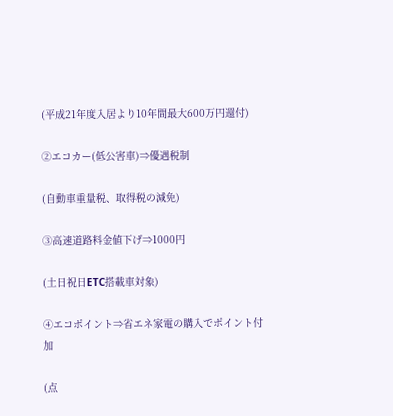(平成21年度入居より10年間最大600万円還付)

②エコカー(低公害車)⇒優遇税制

(自動車重量税、取得税の減免)

③高速道路料金値下げ⇒1000円

(土日祝日ETC搭載車対象)

④エコポイント⇒省エネ家電の購入でポイント付加

(点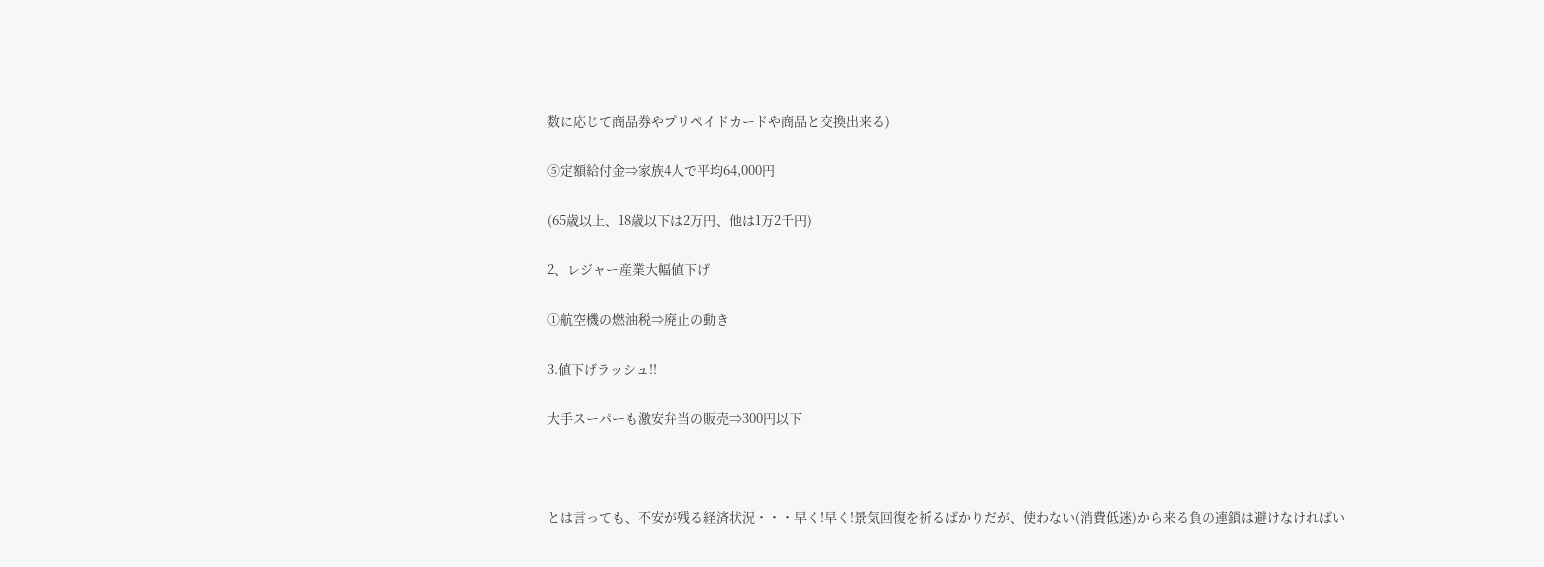数に応じて商品券やプリペイドカードや商品と交換出来る)

⑤定額給付金⇒家族4人で平均64,000円

(65歳以上、18歳以下は2万円、他は1万2千円)

2、レジャー産業大幅値下げ

①航空機の燃油税⇒廃止の動き

3.値下げラッシュ!!

大手スーパーも激安弁当の販売⇒300円以下



とは言っても、不安が残る経済状況・・・早く!早く!景気回復を祈るばかりだが、使わない(消費低迷)から来る負の連鎖は避けなければい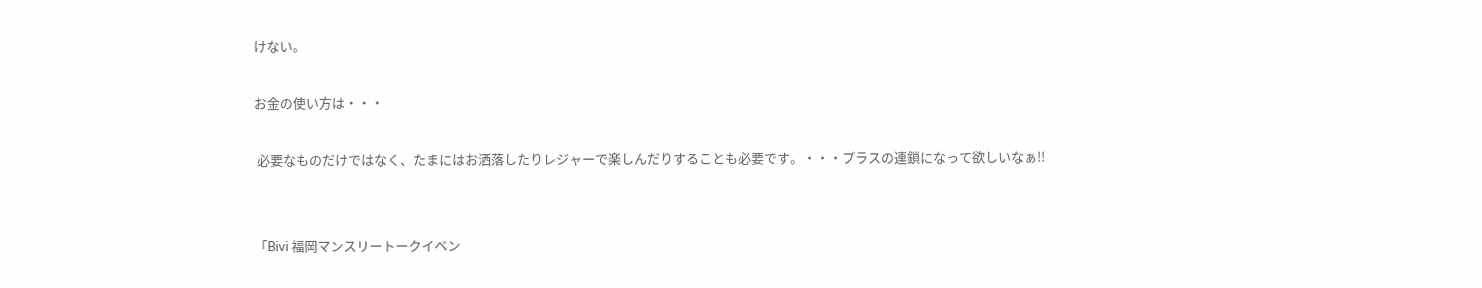けない。

お金の使い方は・・・

 必要なものだけではなく、たまにはお洒落したりレジャーで楽しんだりすることも必要です。・・・プラスの連鎖になって欲しいなぁ!!


「Bivi 福岡マンスリートークイベン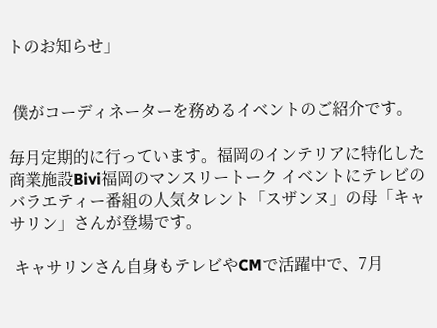トのお知らせ」


 僕がコーディネーターを務めるイベントのご紹介です。

毎月定期的に行っています。福岡のインテリアに特化した商業施設Bivi福岡のマンスリートーク イベントにテレビのバラエティー番組の人気タレント「スザンヌ」の母「キャサリン」さんが登場です。

 キャサリンさん自身もテレビやCMで活躍中で、7月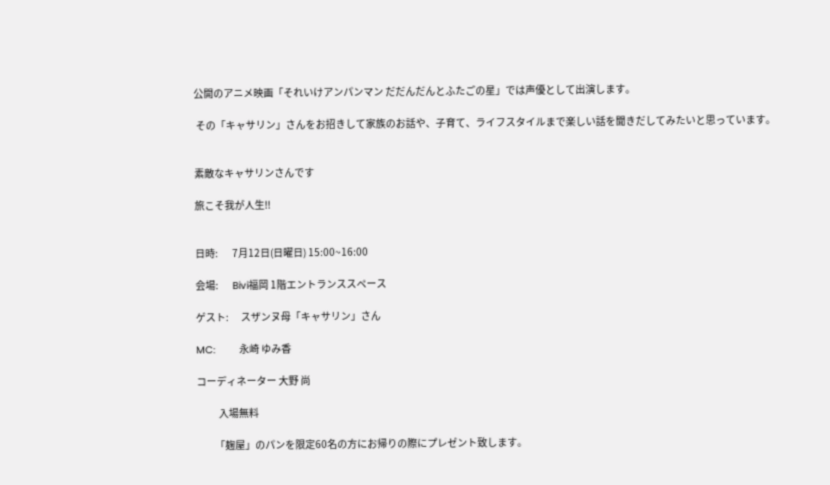公開のアニメ映画「それいけアンパンマン だだんだんとふたごの星」では声優として出演します。

 その「キャサリン」さんをお招きして家族のお話や、子育て、ライフスタイルまで楽しい話を聞きだしてみたいと思っています。


素敵なキャサリンさんです

旅こそ我が人生!!


日時:       7月12日(日曜日) 15:00~16:00

会場:       Bivi福岡 1階エントランススペース

ゲスト:      スザンヌ母「キャサリン」さん

MC:        永崎 ゆみ香

コーディネーター 大野 尚

           入場無料

         「麹屋」のパンを限定60名の方にお帰りの際にプレゼント致します。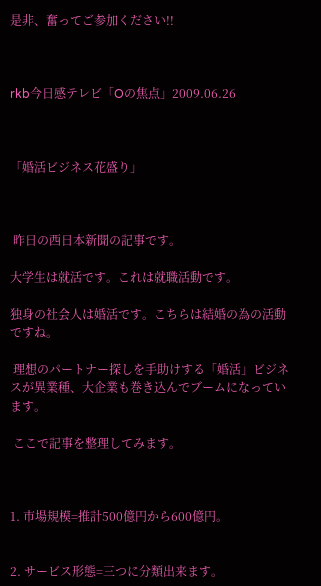是非、奮ってご参加ください!!



rkb今日感テレビ「Oの焦点」2009.06.26



「婚活ビジネス花盛り」



 昨日の西日本新聞の記事です。

大学生は就活です。これは就職活動です。

独身の社会人は婚活です。こちらは結婚の為の活動ですね。

 理想のパートナー探しを手助けする「婚活」ビジネスが異業種、大企業も巻き込んでブームになっています。

 ここで記事を整理してみます。



1. 市場規模=推計500億円から600億円。


2. サービス形態=三つに分類出来ます。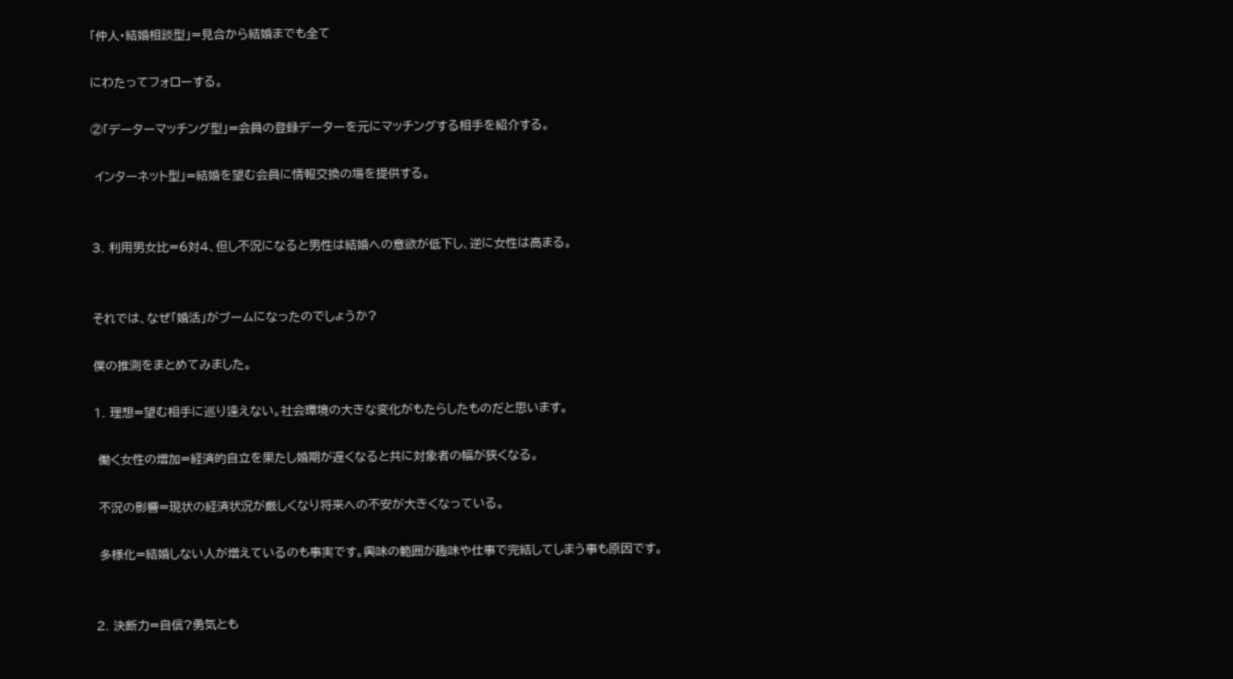「仲人・結婚相談型」=見合から結婚までも全て

にわたってフォローする。

②「データーマッチング型」=会員の登録データーを元にマッチングする相手を紹介する。

 インターネット型」=結婚を望む会員に情報交換の場を提供する。


3. 利用男女比=6対4、但し不況になると男性は結婚への意欲が低下し、逆に女性は高まる。


それでは、なぜ「婚活」がブームになったのでしょうか?

僕の推測をまとめてみました。

1. 理想=望む相手に巡り逢えない。社会環境の大きな変化がもたらしたものだと思います。

 働く女性の増加=経済的自立を果たし婚期が遅くなると共に対象者の幅が狭くなる。

 不況の影響=現状の経済状況が厳しくなり将来への不安が大きくなっている。

 多様化=結婚しない人が増えているのも事実です。興味の範囲が趣味や仕事で完結してしまう事も原因です。


2. 決断力=自信?勇気とも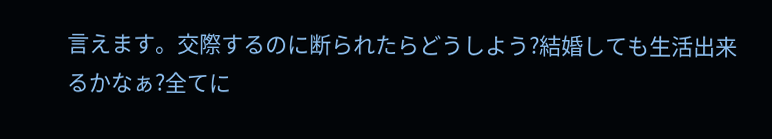言えます。交際するのに断られたらどうしよう?結婚しても生活出来るかなぁ?全てに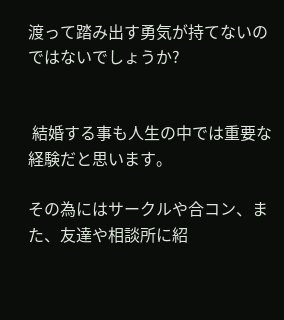渡って踏み出す勇気が持てないのではないでしょうか?


 結婚する事も人生の中では重要な経験だと思います。

その為にはサークルや合コン、また、友達や相談所に紹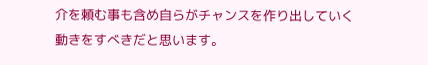介を頼む事も含め自らがチャンスを作り出していく動きをすべきだと思います。